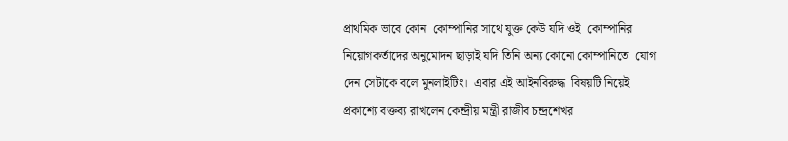প্রাথমিক ভাবে কোন  কোম্পানির সাথে যুক্ত কেউ যদি ওই  কোম্পানির নিয়োগকর্তাদের অনুমোদন ছাড়াই যদি তিনি অন্য কোনো কোম্পানিতে  যোগ দেন সেটাকে বলে মুনলাইটিং।  এবার এই আইনবিরুদ্ধ  বিষয়টি নিয়েই প্রকাশ্যে বক্তব্য রাখলেন কেন্দ্রীয় মন্ত্রী রাজীব চন্দ্রশেখর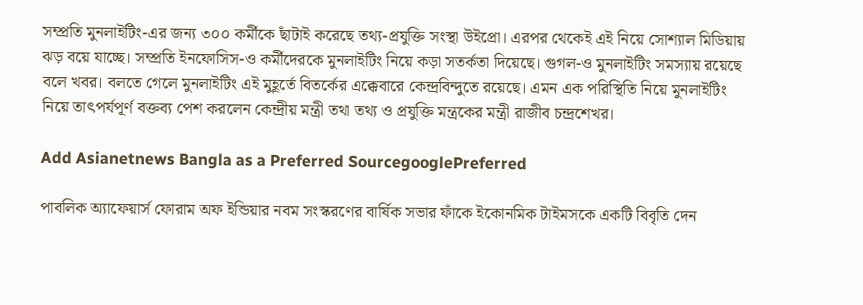সম্প্রতি মুনলাইটিং-এর জন্য ৩০০ কর্মীকে ছাঁটাই করেছে তথ্য-প্রযুক্তি সংস্থা উইপ্রো। এরপর থেকেই এই নিয়ে সোশ্যাল মিডিয়ায় ঝড় বয়ে যাচ্ছে। সম্প্রতি ইনফোসিস-ও কর্মীদেরকে মুনলাইটিং নিয়ে কড়া সতর্কতা দিয়েছে। গুগল-ও মুনলাইটিং সমস্যায় রয়েছে বলে খবর। বলতে গেলে মুনলাইটিং এই মুহূর্তে বিতর্কের এক্কেবারে কেন্দ্রবিন্দুতে রয়েছে। এমন এক পরিস্থিতি নিয়ে মুনলাইটিং নিয়ে তাৎপর্যপূর্ণ বক্তব্য পেশ করলেন কেন্দ্রীয় মন্ত্রী তথা তথ্য ও প্রযুক্তি মন্ত্রকের মন্ত্রী রাজীব চন্দ্রশেখর।

Add Asianetnews Bangla as a Preferred SourcegooglePreferred

পাবলিক অ্যাফেয়ার্স ফোরাম অফ ইন্ডিয়ার নবম সংস্করণের বার্ষিক সভার ফাঁকে ইকোনমিক টাইমসকে একটি বিবৃতি দেন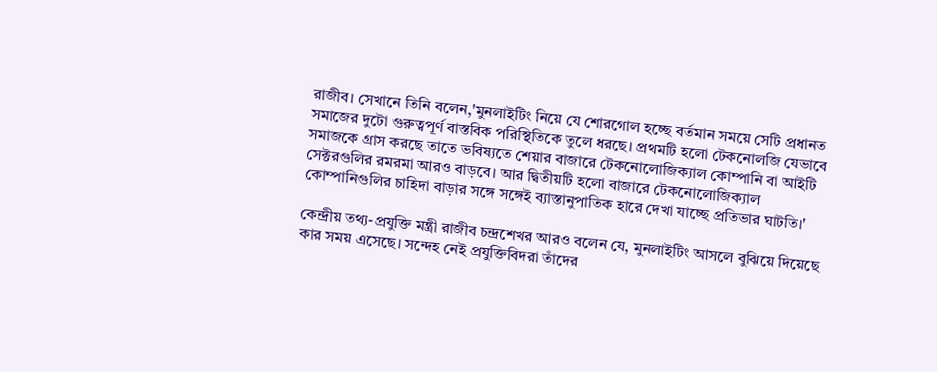রাজীব। সেখানে তিনি বলেন,'মুনলাইটিং নিয়ে যে শোরগোল হচ্ছে বর্তমান সময়ে সেটি প্রধানত সমাজের দুটো গুরুত্বপূর্ণ বাস্তবিক পরিস্থিতিকে তুলে ধরছে। প্রথমটি হলো টেকনোলজি যেভাবে সমাজকে গ্রাস করছে তাতে ভবিষ্যতে শেয়ার বাজারে টেকনোলোজিক্যাল কোম্পানি বা আইটি সেক্টরগুলির রমরমা আরও বাড়বে। আর দ্বিতীয়টি হলো বাজারে টেকনোলোজিক্যাল কোম্পানিগুলির চাহিদা বাড়ার সঙ্গে সঙ্গেই ব্যাস্তানুপাতিক হারে দেখা যাচ্ছে প্রতিভার ঘাটতি।'

কেন্দ্রীয় তথ্য-প্রযুক্তি মন্ত্রী রাজীব চন্দ্রশেখর আরও বলেন যে, মুনলাইটিং আসলে বুঝিয়ে দিয়েছে কার সময় এসেছে। সন্দেহ নেই প্রযুক্তিবিদরা তাঁদের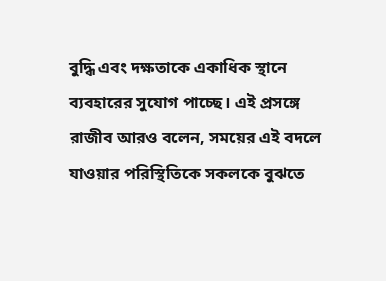বুদ্ধি এবং দক্ষতাকে একাধিক স্থানে ব্যবহারের সুযোগ পাচ্ছে। এই প্রসঙ্গে রাজীব আরও বলেন, সময়ের এই বদলে যাওয়ার পরিস্থিতিকে সকলকে বুঝতে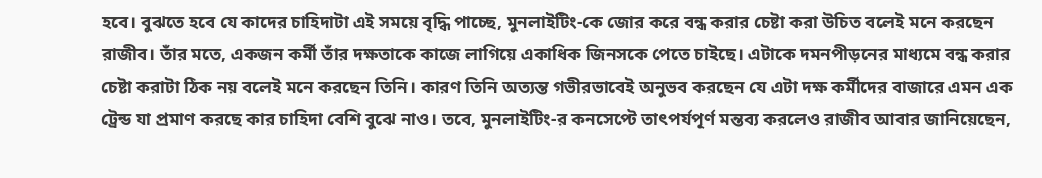হবে। বুঝতে হবে যে কাদের চাহিদাটা এই সময়ে বৃদ্ধি পাচ্ছে, মুনলাইটিং-কে জোর করে বন্ধ করার চেষ্টা করা উচিত বলেই মনে করছেন রাজীব। তাঁর মতে, একজন কর্মী তাঁর দক্ষতাকে কাজে লাগিয়ে একাধিক জিনসকে পেতে চাইছে। এটাকে দমনপীড়নের মাধ্যমে বন্ধ করার চেষ্টা করাটা ঠিক নয় বলেই মনে করছেন তিনি। কারণ তিনি অত্যন্ত গভীরভাবেই অনুভব করছেন যে এটা দক্ষ কর্মীদের বাজারে এমন এক ট্রেন্ড যা প্রমাণ করছে কার চাহিদা বেশি বুঝে নাও। তবে, মুনলাইটিং-র কনসেপ্টে তাৎপর্যপূর্ণ মন্তব্য করলেও রাজীব আবার জানিয়েছেন,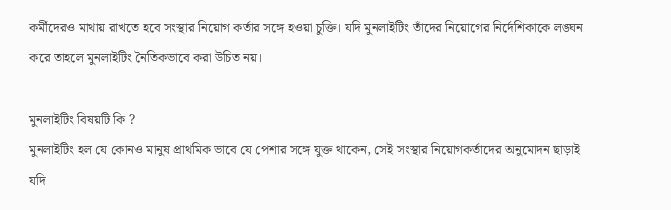কর্মীদেরও মাথায় রাখতে হবে সংস্থার নিয়োগ কর্তার সঙ্গে হওয়া চুক্তি। যদি মুনলাইটিং তাঁদের নিয়োগের নির্দেশিকাকে লঙ্ঘন করে তাহলে মুনলাইটিং নৈতিকভাবে করা উচিত নয়।

মুনলাইটিং বিষয়টি কি ?
মুনলাইটিং হল যে কোনও মানুষ প্রাথমিক ভাবে যে পেশার সঙ্গে যুক্ত থাকেন, সেই সংস্থার নিয়োগকর্তাদের অনুমোদন ছাড়াই যদি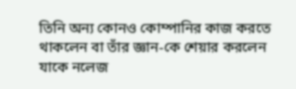তিনি অন্য কোনও কোম্পানির কাজ করতে থাকলেন বা তাঁর জ্ঞান-কে শেয়ার করলেন যাকে নলেজ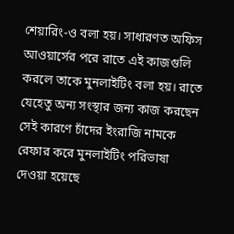শেয়ারিং-ও বলা হয়। সাধারণত অফিস আওয়ার্সের পরে রাতে এই কাজগুলি করলে তাকে মুনলাইটিং বলা হয়। রাতে যেহেতু অন্য সংস্থার জন্য কাজ করছেন সেই কারণে চাঁদের ইংরাজি নামকে রেফার করে মুনলাইটিং পরিভাষা দেওয়া হয়েছে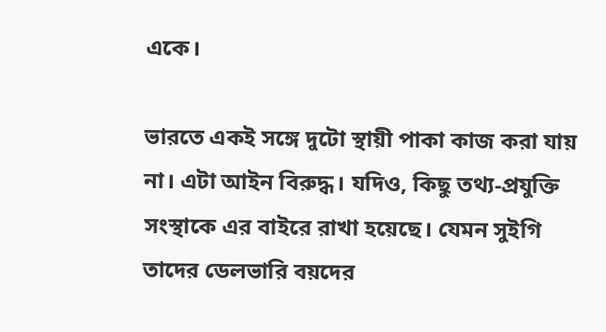একে।

ভারতে একই সঙ্গে দুটো স্থায়ী পাকা কাজ করা যায় না। এটা আইন বিরুদ্ধ। যদিও, কিছু তথ্য-প্রযুক্তি সংস্থাকে এর বাইরে রাখা হয়েছে। যেমন সুইগি তাদের ডেলভারি বয়দের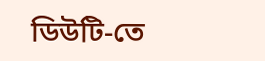ডিউটি-তে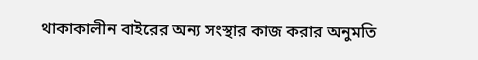থাকাকালীন বাইরের অন্য সংস্থার কাজ করার অনুমতি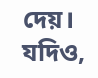দেয়। যদিও,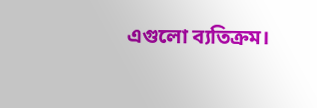এগুলো ব্যতিক্রম।